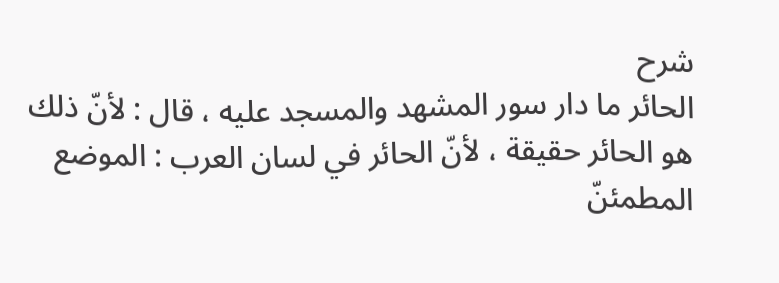شرح
الحائر ما دار سور المشهد والمسجد عليه ، قال : لأنّ ذلك هو الحائر حقيقة ، لأنّ الحائر في لسان العرب : الموضع المطمئنّ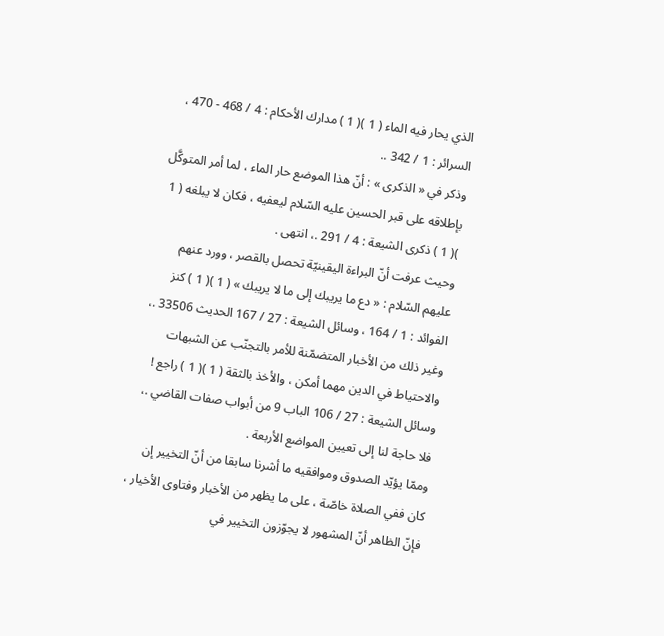الذي يحار فيه الماء ( 1 )( 1 ) مدارك الأحكام : 4 / 468 - 470 ، السرائر : 1 / 342 ..
وذكر في « الذكرى » : أنّ هذا الموضع حار الماء ، لما أمر المتوكَّل بإطلاقه على قبر الحسين عليه السّلام ليعفيه ، فكان لا يبلغه ( 1 )( 1 ) ذكرى الشيعة : 4 / 291 .، انتهى .
وحيث عرفت أنّ البراءة اليقينيّة تحصل بالقصر ، وورد عنهم عليهم السّلام : « دع ما يريبك إلى ما لا يريبك » ( 1 )( 1 ) كنز الفوائد : 1 / 164 ، وسائل الشيعة : 27 / 167 الحديث 33506 .، وغير ذلك من الأخبار المتضمّنة للأمر بالتجنّب عن الشبهات والاحتياط في الدين مهما أمكن ، والأخذ بالثقة ( 1 )( 1 ) راجع ! وسائل الشيعة : 27 / 106 الباب 9 من أبواب صفات القاضي .، فلا حاجة لنا إلى تعيين المواضع الأربعة .
وممّا يؤيّد الصدوق وموافقيه ما أشرنا سابقا من أنّ التخيير إن كان ففي الصلاة خاصّة ، على ما يظهر من الأخبار وفتاوى الأخيار ، فإنّ الظاهر أنّ المشهور لا يجوّزون التخيير في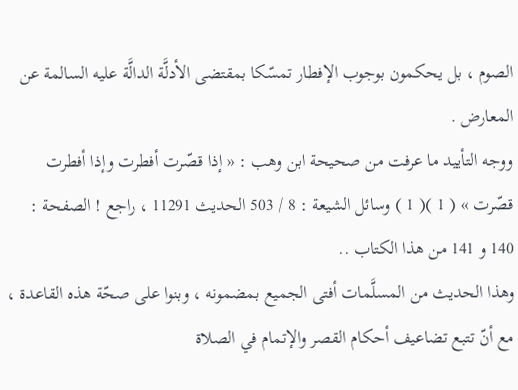الصوم ، بل يحكمون بوجوب الإفطار تمسّكا بمقتضى الأدلَّة الدالَّة عليه السالمة عن المعارض .
ووجه التأييد ما عرفت من صحيحة ابن وهب : « إذا قصّرت أفطرت وإذا أفطرت قصّرت » ( 1 )( 1 ) وسائل الشيعة : 8 / 503 الحديث 11291 ، راجع ! الصفحة : 140 و 141 من هذا الكتاب ..
وهذا الحديث من المسلَّمات أفتى الجميع بمضمونه ، وبنوا على صحّة هذه القاعدة ، مع أنّ تتبع تضاعيف أحكام القصر والإتمام في الصلاة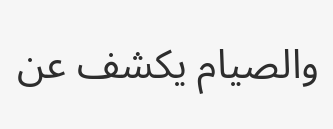والصيام يكشف عن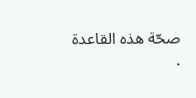صحّة هذه القاعدة .